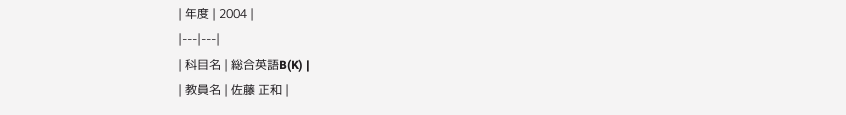| 年度 | 2004 |
|---|---|
| 科目名 | 総合英語B(K) |
| 教員名 | 佐藤 正和 |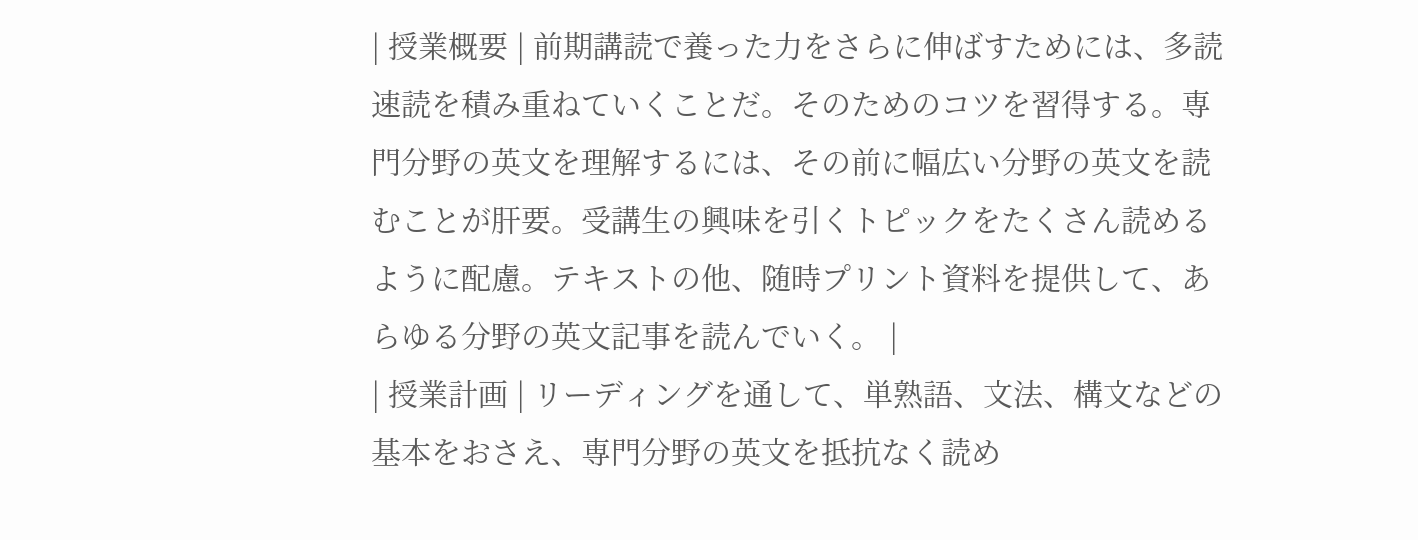| 授業概要 | 前期講読で養った力をさらに伸ばすためには、多読速読を積み重ねていくことだ。そのためのコツを習得する。専門分野の英文を理解するには、その前に幅広い分野の英文を読むことが肝要。受講生の興味を引くトピックをたくさん読めるように配慮。テキストの他、随時プリント資料を提供して、あらゆる分野の英文記事を読んでいく。 |
| 授業計画 | リーディングを通して、単熟語、文法、構文などの基本をおさえ、専門分野の英文を抵抗なく読め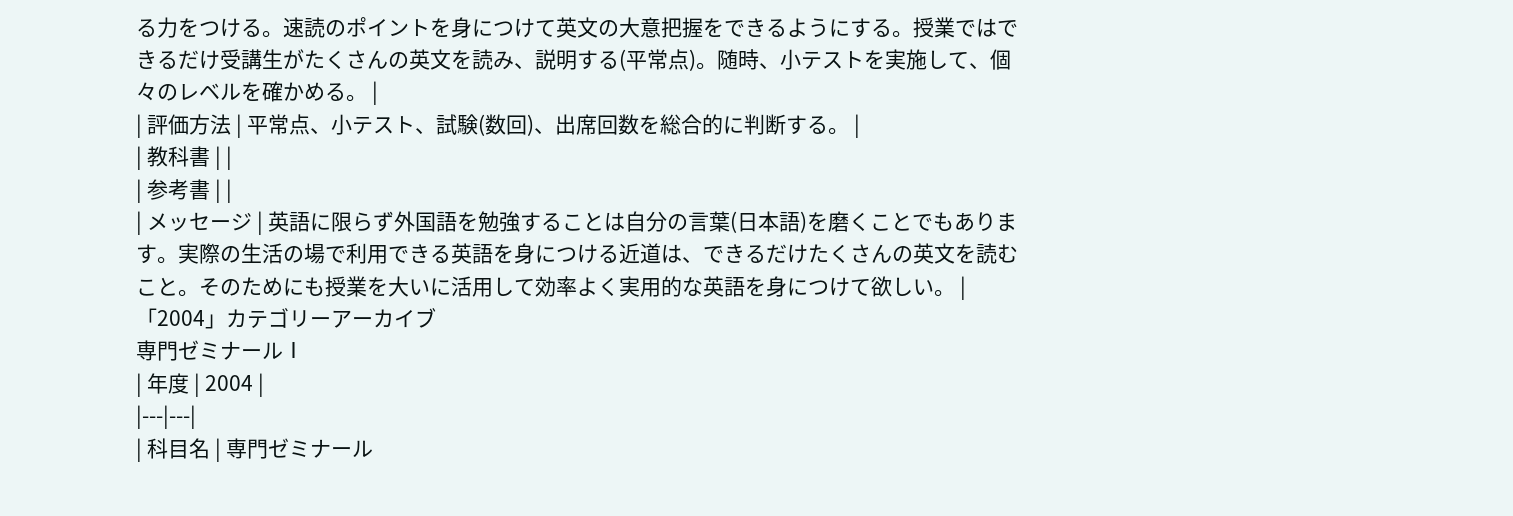る力をつける。速読のポイントを身につけて英文の大意把握をできるようにする。授業ではできるだけ受講生がたくさんの英文を読み、説明する(平常点)。随時、小テストを実施して、個々のレベルを確かめる。 |
| 評価方法 | 平常点、小テスト、試験(数回)、出席回数を総合的に判断する。 |
| 教科書 | |
| 参考書 | |
| メッセージ | 英語に限らず外国語を勉強することは自分の言葉(日本語)を磨くことでもあります。実際の生活の場で利用できる英語を身につける近道は、できるだけたくさんの英文を読むこと。そのためにも授業を大いに活用して効率よく実用的な英語を身につけて欲しい。 |
「2004」カテゴリーアーカイブ
専門ゼミナールⅠ
| 年度 | 2004 |
|---|---|
| 科目名 | 専門ゼミナール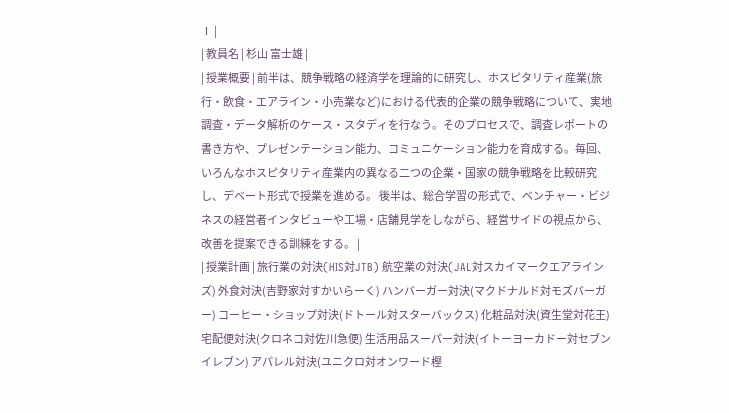Ⅰ |
| 教員名 | 杉山 富士雄 |
| 授業概要 | 前半は、競争戦略の経済学を理論的に研究し、ホスピタリティ産業(旅行・飲食・エアライン・小売業など)における代表的企業の競争戦略について、実地調査・データ解析のケース・スタディを行なう。そのプロセスで、調査レポートの書き方や、プレゼンテーション能力、コミュニケーション能力を育成する。毎回、いろんなホスピタリティ産業内の異なる二つの企業・国家の競争戦略を比較研究し、デベート形式で授業を進める。 後半は、総合学習の形式で、ベンチャー・ビジネスの経営者インタビューや工場・店舗見学をしながら、経営サイドの視点から、改善を提案できる訓練をする。 |
| 授業計画 | 旅行業の対決(HIS対JTB) 航空業の対決(JAL対スカイマークエアラインズ) 外食対決(吉野家対すかいらーく) ハンバーガー対決(マクドナルド対モズバーガー) コーヒー・ショップ対決(ドトール対スターバックス) 化粧品対決(資生堂対花王) 宅配便対決(クロネコ対佐川急便) 生活用品スーパー対決(イトーヨーカドー対セブンイレブン) アパレル対決(ユニクロ対オンワード樫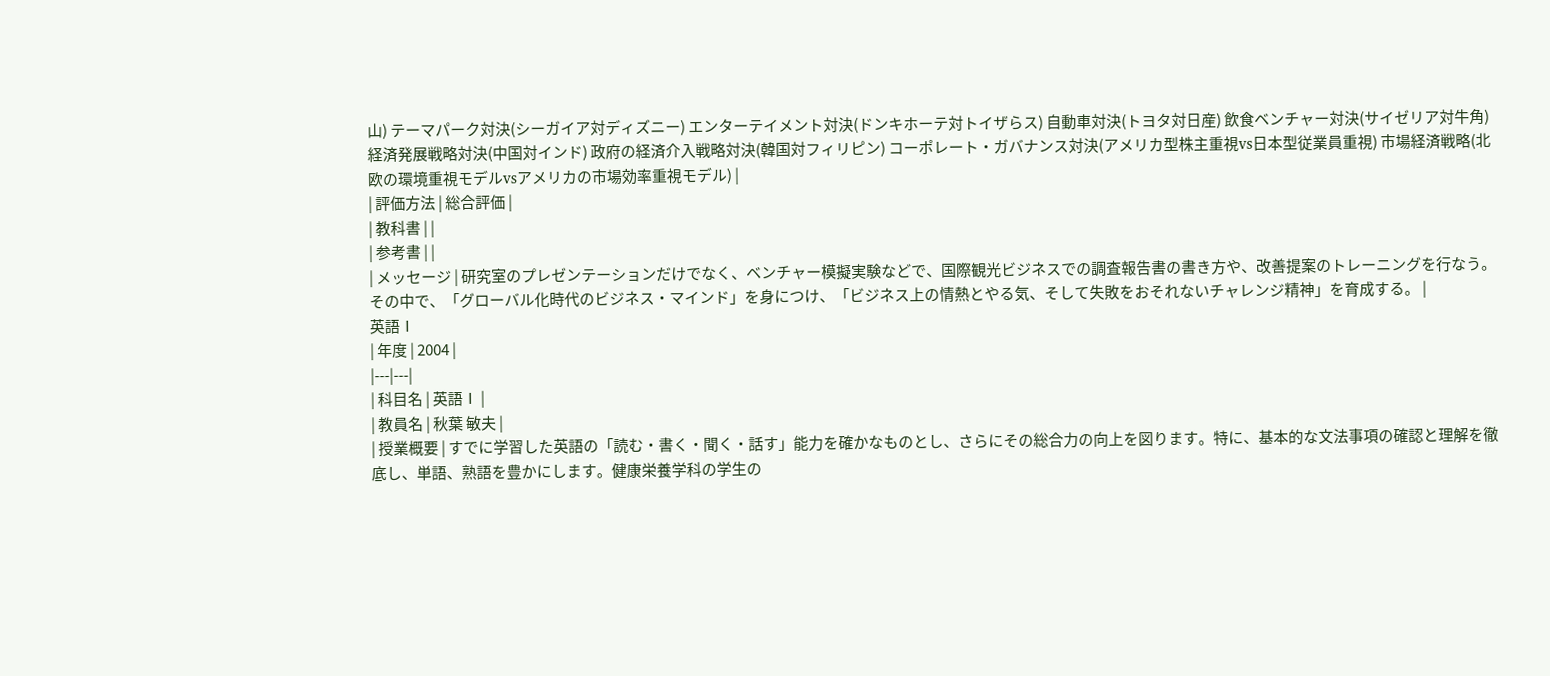山) テーマパーク対決(シーガイア対ディズニー) エンターテイメント対決(ドンキホーテ対トイザらス) 自動車対決(トヨタ対日産) 飲食ベンチャー対決(サイゼリア対牛角) 経済発展戦略対決(中国対インド) 政府の経済介入戦略対決(韓国対フィリピン) コーポレート・ガバナンス対決(アメリカ型株主重視vs日本型従業員重視) 市場経済戦略(北欧の環境重視モデルvsアメリカの市場効率重視モデル) |
| 評価方法 | 総合評価 |
| 教科書 | |
| 参考書 | |
| メッセージ | 研究室のプレゼンテーションだけでなく、ベンチャー模擬実験などで、国際観光ビジネスでの調査報告書の書き方や、改善提案のトレーニングを行なう。その中で、「グローバル化時代のビジネス・マインド」を身につけ、「ビジネス上の情熱とやる気、そして失敗をおそれないチャレンジ精神」を育成する。 |
英語Ⅰ
| 年度 | 2004 |
|---|---|
| 科目名 | 英語Ⅰ |
| 教員名 | 秋葉 敏夫 |
| 授業概要 | すでに学習した英語の「読む・書く・聞く・話す」能力を確かなものとし、さらにその総合力の向上を図ります。特に、基本的な文法事項の確認と理解を徹底し、単語、熟語を豊かにします。健康栄養学科の学生の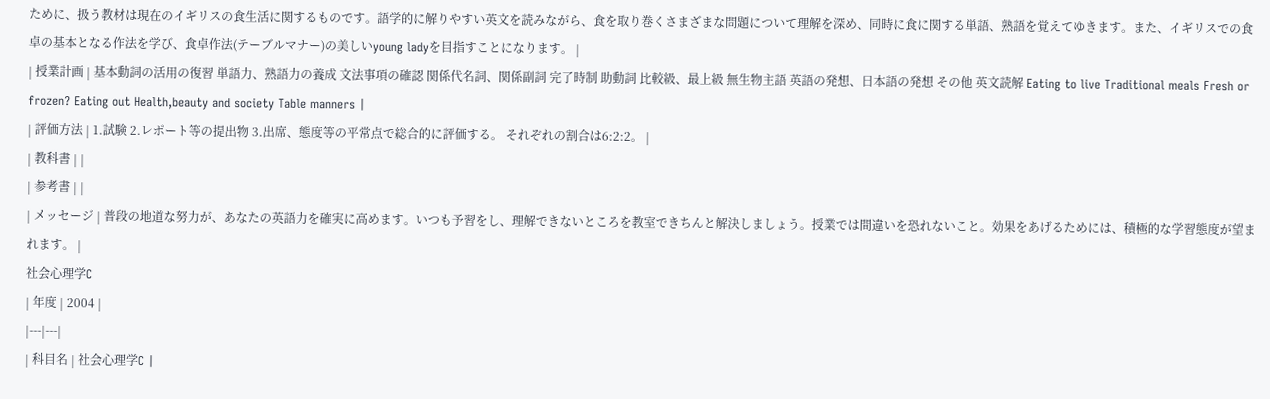ために、扱う教材は現在のイギリスの食生活に関するものです。語学的に解りやすい英文を読みながら、食を取り巻くさまざまな問題について理解を深め、同時に食に関する単語、熟語を覚えてゆきます。また、イギリスでの食卓の基本となる作法を学び、食卓作法(テーブルマナー)の美しいyoung ladyを目指すことになります。 |
| 授業計画 | 基本動詞の活用の復習 単語力、熟語力の養成 文法事項の確認 関係代名詞、関係副詞 完了時制 助動詞 比較級、最上級 無生物主語 英語の発想、日本語の発想 その他 英文読解 Eating to live Traditional meals Fresh or frozen? Eating out Health,beauty and society Table manners |
| 評価方法 | 1.試験 2.レポート等の提出物 3.出席、態度等の平常点で総合的に評価する。 それぞれの割合は6:2:2。 |
| 教科書 | |
| 参考書 | |
| メッセージ | 普段の地道な努力が、あなたの英語力を確実に高めます。いつも予習をし、理解できないところを教室できちんと解決しましょう。授業では間違いを恐れないこと。効果をあげるためには、積極的な学習態度が望まれます。 |
社会心理学C
| 年度 | 2004 |
|---|---|
| 科目名 | 社会心理学C |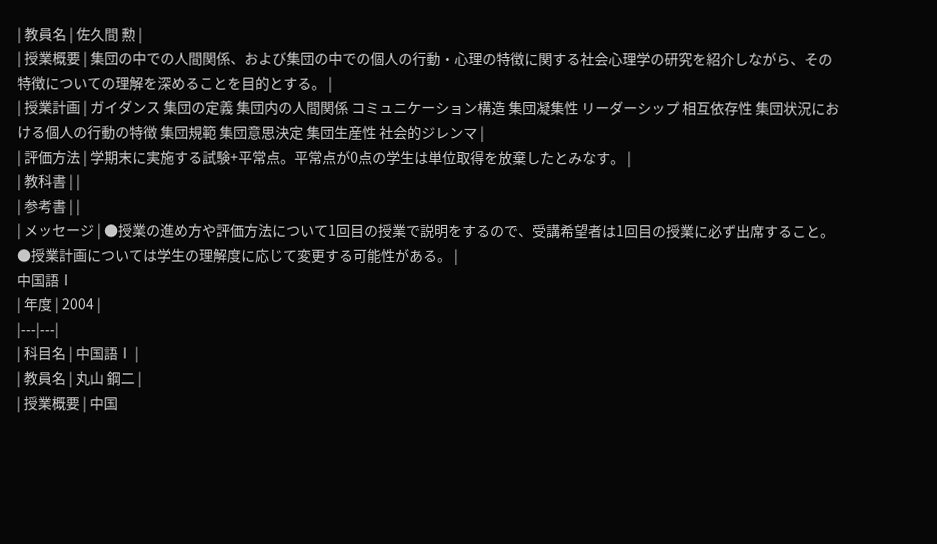| 教員名 | 佐久間 勲 |
| 授業概要 | 集団の中での人間関係、および集団の中での個人の行動・心理の特徴に関する社会心理学の研究を紹介しながら、その特徴についての理解を深めることを目的とする。 |
| 授業計画 | ガイダンス 集団の定義 集団内の人間関係 コミュニケーション構造 集団凝集性 リーダーシップ 相互依存性 集団状況における個人の行動の特徴 集団規範 集団意思決定 集団生産性 社会的ジレンマ |
| 評価方法 | 学期末に実施する試験+平常点。平常点が0点の学生は単位取得を放棄したとみなす。 |
| 教科書 | |
| 参考書 | |
| メッセージ | ●授業の進め方や評価方法について1回目の授業で説明をするので、受講希望者は1回目の授業に必ず出席すること。●授業計画については学生の理解度に応じて変更する可能性がある。 |
中国語Ⅰ
| 年度 | 2004 |
|---|---|
| 科目名 | 中国語Ⅰ |
| 教員名 | 丸山 鋼二 |
| 授業概要 | 中国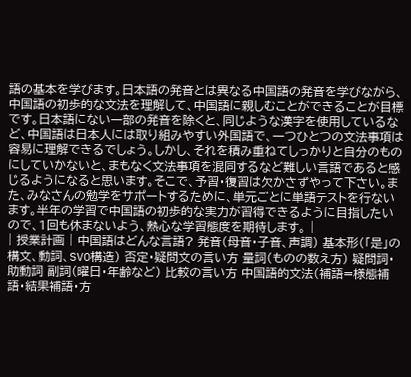語の基本を学びます。日本語の発音とは異なる中国語の発音を学びながら、中国語の初歩的な文法を理解して、中国語に親しむことができることが目標です。日本語にない一部の発音を除くと、同じような漢字を使用しているなど、中国語は日本人には取り組みやすい外国語で、一つひとつの文法事項は容易に理解できるでしょう。しかし、それを積み重ねてしっかりと自分のものにしていかないと、まもなく文法事項を混同するなど難しい言語であると感じるようになると思います。そこで、予習・復習は欠かさずやって下さい。また、みなさんの勉学をサポートするために、単元ごとに単語テストを行ないます。半年の学習で中国語の初歩的な実力が習得できるように目指したいので、1回も休まないよう、熱心な学習態度を期待します。 |
| 授業計画 | 中国語はどんな言語? 発音(母音・子音、声調) 基本形(「是」の構文、動詞、SVO構造) 否定・疑問文の言い方 量詞(ものの数え方) 疑問詞・助動詞 副詞(曜日・年齢など) 比較の言い方 中国語的文法(補語=様態補語・結果補語・方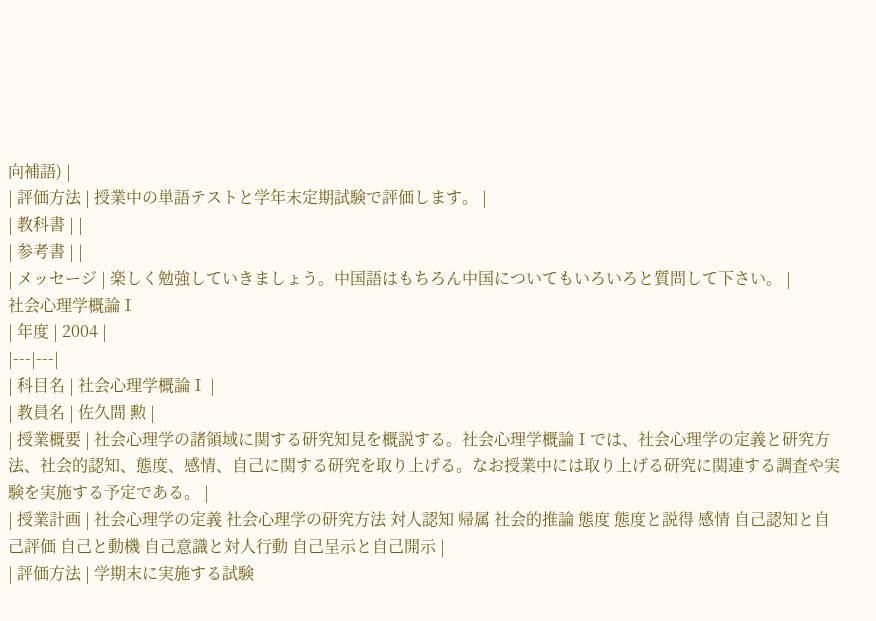向補語) |
| 評価方法 | 授業中の単語テストと学年末定期試験で評価します。 |
| 教科書 | |
| 参考書 | |
| メッセージ | 楽しく勉強していきましょう。中国語はもちろん中国についてもいろいろと質問して下さい。 |
社会心理学概論Ⅰ
| 年度 | 2004 |
|---|---|
| 科目名 | 社会心理学概論Ⅰ |
| 教員名 | 佐久間 勲 |
| 授業概要 | 社会心理学の諸領域に関する研究知見を概説する。社会心理学概論Ⅰでは、社会心理学の定義と研究方法、社会的認知、態度、感情、自己に関する研究を取り上げる。なお授業中には取り上げる研究に関連する調査や実験を実施する予定である。 |
| 授業計画 | 社会心理学の定義 社会心理学の研究方法 対人認知 帰属 社会的推論 態度 態度と説得 感情 自己認知と自己評価 自己と動機 自己意識と対人行動 自己呈示と自己開示 |
| 評価方法 | 学期末に実施する試験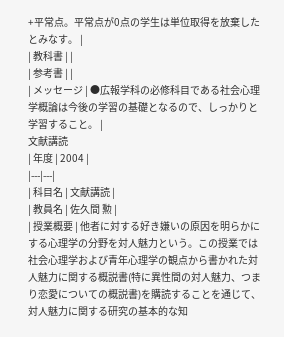+平常点。平常点が0点の学生は単位取得を放棄したとみなす。 |
| 教科書 | |
| 参考書 | |
| メッセージ | ●広報学科の必修科目である社会心理学概論は今後の学習の基礎となるので、しっかりと学習すること。 |
文献講読
| 年度 | 2004 |
|---|---|
| 科目名 | 文献講読 |
| 教員名 | 佐久間 勲 |
| 授業概要 | 他者に対する好き嫌いの原因を明らかにする心理学の分野を対人魅力という。この授業では社会心理学および青年心理学の観点から書かれた対人魅力に関する概説書(特に異性間の対人魅力、つまり恋愛についての概説書)を購読することを通じて、対人魅力に関する研究の基本的な知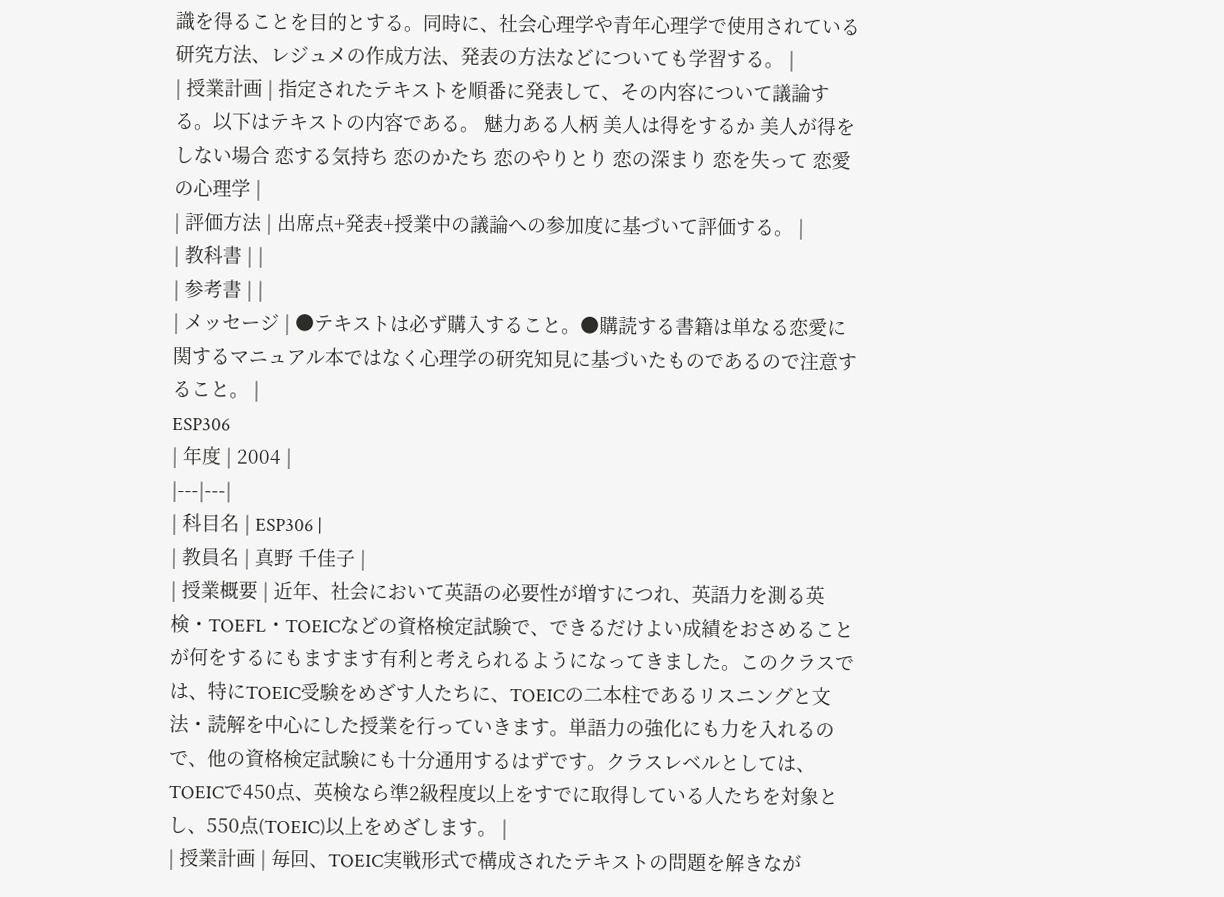識を得ることを目的とする。同時に、社会心理学や青年心理学で使用されている研究方法、レジュメの作成方法、発表の方法などについても学習する。 |
| 授業計画 | 指定されたテキストを順番に発表して、その内容について議論する。以下はテキストの内容である。 魅力ある人柄 美人は得をするか 美人が得をしない場合 恋する気持ち 恋のかたち 恋のやりとり 恋の深まり 恋を失って 恋愛の心理学 |
| 評価方法 | 出席点+発表+授業中の議論への参加度に基づいて評価する。 |
| 教科書 | |
| 参考書 | |
| メッセージ | ●テキストは必ず購入すること。●購読する書籍は単なる恋愛に関するマニュアル本ではなく心理学の研究知見に基づいたものであるので注意すること。 |
ESP306
| 年度 | 2004 |
|---|---|
| 科目名 | ESP306 |
| 教員名 | 真野 千佳子 |
| 授業概要 | 近年、社会において英語の必要性が増すにつれ、英語力を測る英検・TOEFL・TOEICなどの資格検定試験で、できるだけよい成績をおさめることが何をするにもますます有利と考えられるようになってきました。このクラスでは、特にTOEIC受験をめざす人たちに、TOEICの二本柱であるリスニングと文法・読解を中心にした授業を行っていきます。単語力の強化にも力を入れるので、他の資格検定試験にも十分通用するはずです。クラスレベルとしては、TOEICで450点、英検なら準2級程度以上をすでに取得している人たちを対象とし、550点(TOEIC)以上をめざします。 |
| 授業計画 | 毎回、TOEIC実戦形式で構成されたテキストの問題を解きなが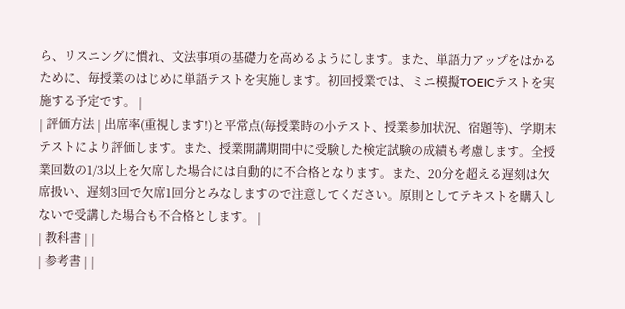ら、リスニングに慣れ、文法事項の基礎力を高めるようにします。また、単語力アップをはかるために、毎授業のはじめに単語テストを実施します。初回授業では、ミニ模擬TOEICテストを実施する予定です。 |
| 評価方法 | 出席率(重視します!)と平常点(毎授業時の小テスト、授業参加状況、宿題等)、学期末テストにより評価します。また、授業開講期間中に受験した検定試験の成績も考慮します。全授業回数の1/3以上を欠席した場合には自動的に不合格となります。また、20分を超える遅刻は欠席扱い、遅刻3回で欠席1回分とみなしますので注意してください。原則としてテキストを購入しないで受講した場合も不合格とします。 |
| 教科書 | |
| 参考書 | |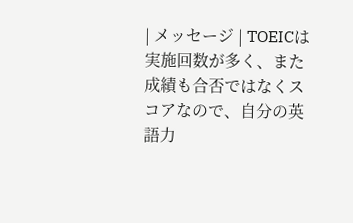| メッセージ | TOEICは実施回数が多く、また成績も合否ではなくスコアなので、自分の英語力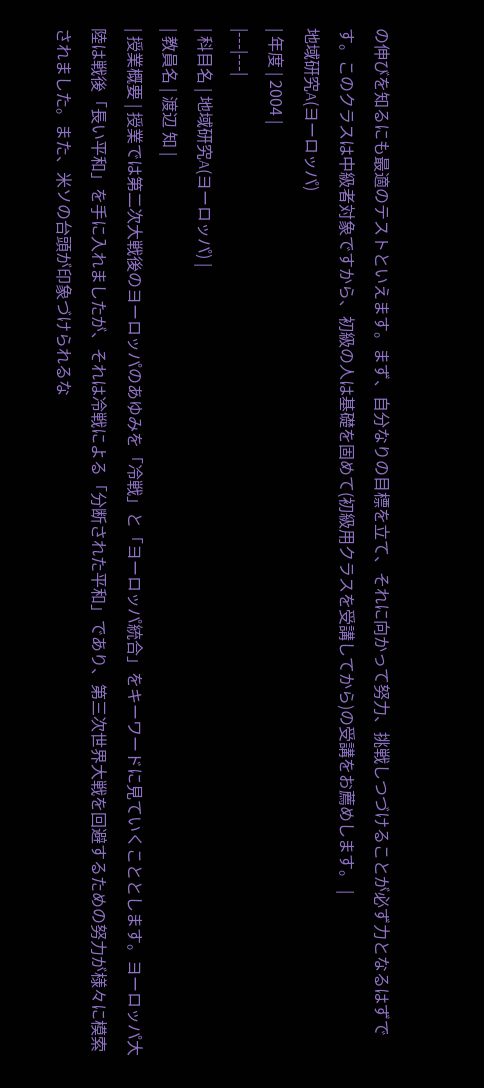の伸びを知るにも最適のテストといえます。まず、自分なりの目標を立て、それに向かって努力、挑戦しつづけることが必ず力となるはずです。このクラスは中級者対象ですから、初級の人は基礎を固めて(初級用クラスを受講してから)の受講をお薦めします。 |
地域研究A(ヨーロッパ)
| 年度 | 2004 |
|---|---|
| 科目名 | 地域研究A(ヨーロッパ) |
| 教員名 | 渡辺 知 |
| 授業概要 | 授業では第二次大戦後のヨーロッパのあゆみを「冷戦」と「ヨーロッパ統合」をキーワードに見ていくこととします。ヨーロッパ大陸は戦後「長い平和」を手に入れましたが、それは冷戦による「分断された平和」であり、第三次世界大戦を回避するための努力が様々に模索されました。また、米ソの台頭が印象づけられるな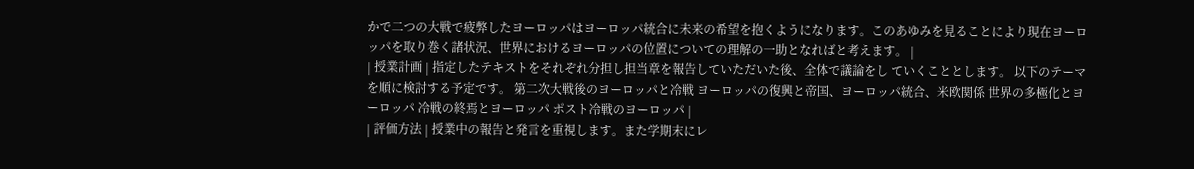かで二つの大戦で疲弊したヨーロッパはヨーロッパ統合に未来の希望を抱くようになります。このあゆみを見ることにより現在ヨーロッパを取り巻く諸状況、世界におけるヨーロッパの位置についての理解の一助となればと考えます。 |
| 授業計画 | 指定したテキストをそれぞれ分担し担当章を報告していただいた後、全体で議論をし ていくこととします。 以下のテーマを順に検討する予定です。 第二次大戦後のヨーロッパと冷戦 ヨーロッパの復興と帝国、ヨーロッパ統合、米欧関係 世界の多極化とヨーロッパ 冷戦の終焉とヨーロッパ ポスト冷戦のヨーロッパ |
| 評価方法 | 授業中の報告と発言を重視します。また学期末にレ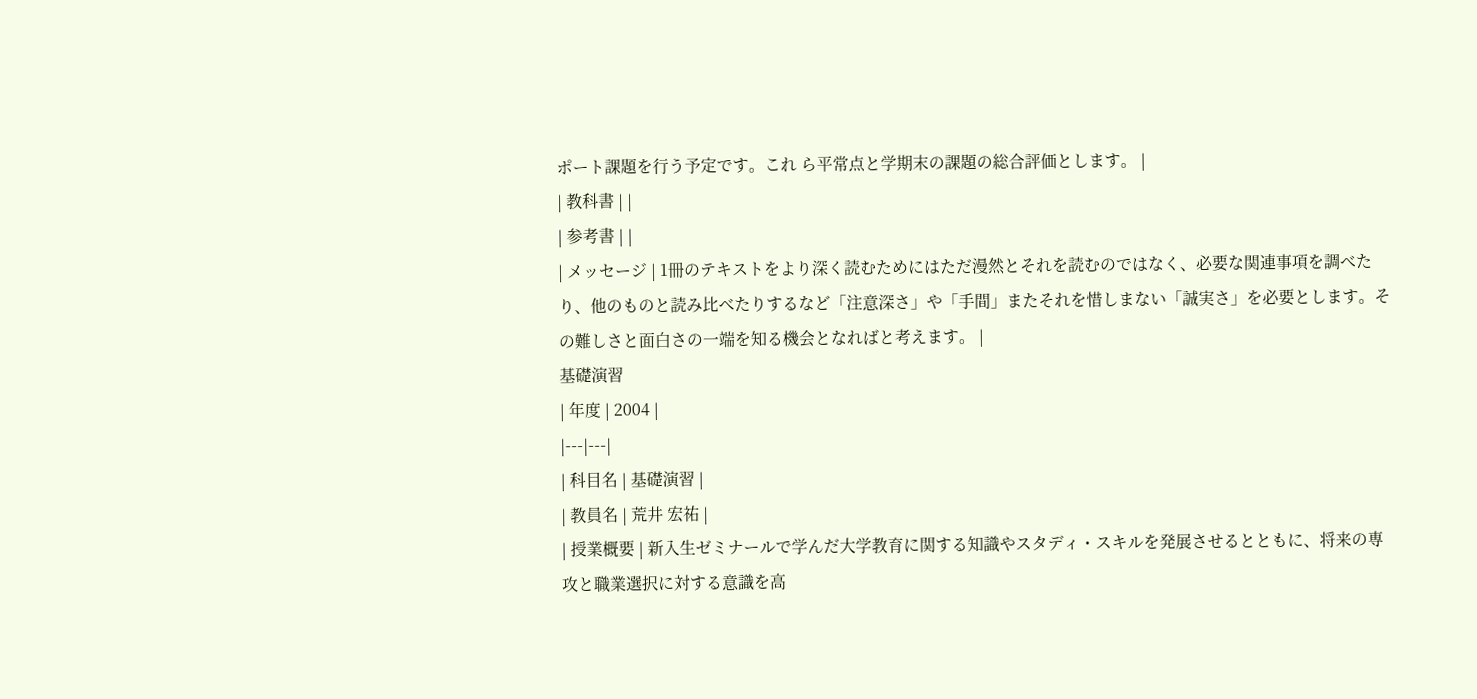ポート課題を行う予定です。これ ら平常点と学期末の課題の総合評価とします。 |
| 教科書 | |
| 参考書 | |
| メッセージ | 1冊のテキストをより深く読むためにはただ漫然とそれを読むのではなく、必要な関連事項を調べたり、他のものと読み比べたりするなど「注意深さ」や「手間」またそれを惜しまない「誠実さ」を必要とします。その難しさと面白さの一端を知る機会となればと考えます。 |
基礎演習
| 年度 | 2004 |
|---|---|
| 科目名 | 基礎演習 |
| 教員名 | 荒井 宏祐 |
| 授業概要 | 新入生ゼミナールで学んだ大学教育に関する知識やスタディ・スキルを発展させるとともに、将来の専攻と職業選択に対する意識を高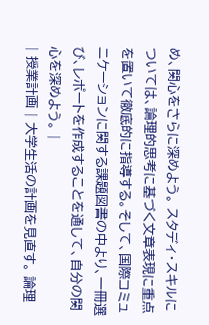め、関心をさらに深めよう。 スタディ・スキルについては、論理的思考に基づく文章表現に重点を置いて徹底的に指導する。そして、国際コミュニケーションに関する課題図書の中より、一冊選び、レポートを作成することを通して、自分の関心を深めよう。 |
| 授業計画 | 大学生活の計画を見直す。 論理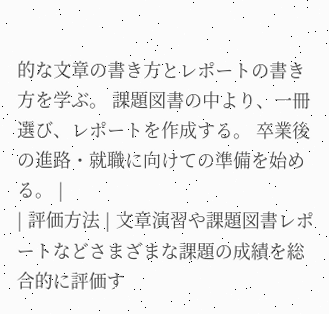的な文章の書き方とレポートの書き方を学ぶ。 課題図書の中より、一冊選び、レポートを作成する。 卒業後の進路・就職に向けての準備を始める。 |
| 評価方法 | 文章演習や課題図書レポートなどさまざまな課題の成績を総合的に評価す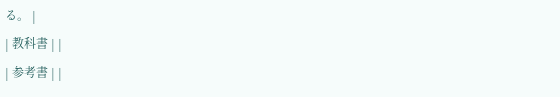る。 |
| 教科書 | |
| 参考書 | |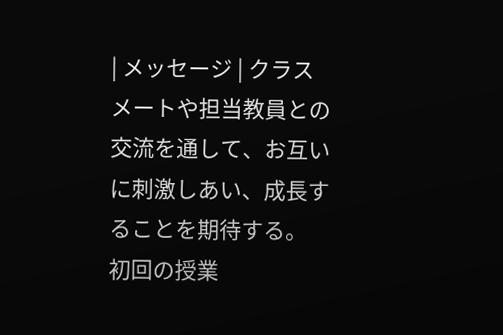| メッセージ | クラスメートや担当教員との交流を通して、お互いに刺激しあい、成長することを期待する。 初回の授業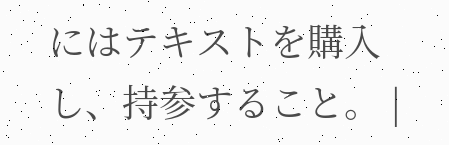にはテキストを購入し、持参すること。 |